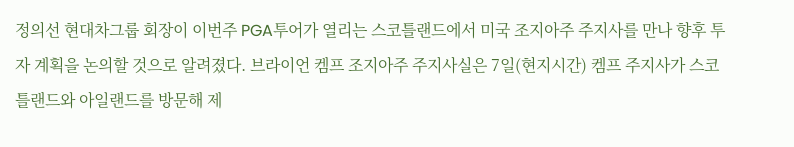정의선 현대차그룹 회장이 이번주 PGA투어가 열리는 스코틀랜드에서 미국 조지아주 주지사를 만나 향후 투자 계획을 논의할 것으로 알려졌다. 브라이언 켐프 조지아주 주지사실은 7일(현지시간) 켐프 주지사가 스코틀랜드와 아일랜드를 방문해 제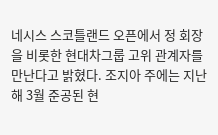네시스 스코틀랜드 오픈에서 정 회장을 비롯한 현대차그룹 고위 관계자를 만난다고 밝혔다. 조지아 주에는 지난해 3월 준공된 현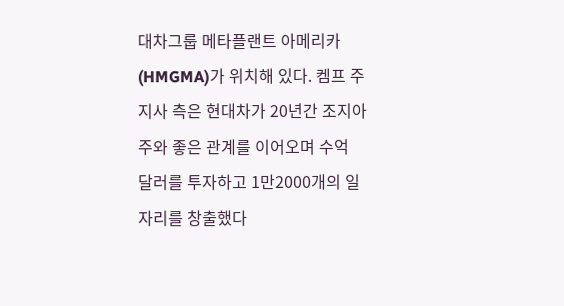대차그룹 메타플랜트 아메리카(HMGMA)가 위치해 있다. 켐프 주지사 측은 현대차가 20년간 조지아주와 좋은 관계를 이어오며 수억 달러를 투자하고 1만2000개의 일자리를 창출했다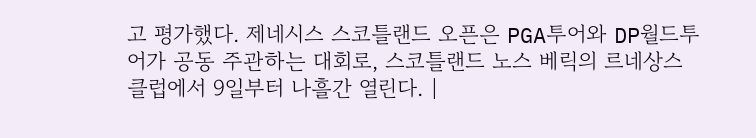고 평가했다. 제네시스 스코틀랜드 오픈은 PGA투어와 DP월드투어가 공동 주관하는 대회로, 스코틀랜드 노스 베릭의 르네상스 클럽에서 9일부터 나흘간 열린다. |